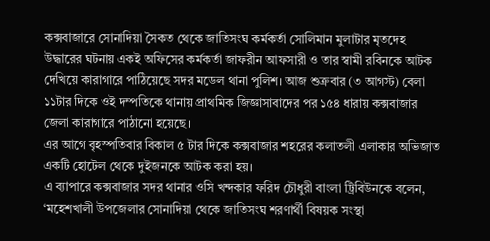কক্সবাজারে সোনাদিয়া সৈকত থেকে জাতিসংঘ কর্মকর্তা সোলিমান মুলাটার মৃতদেহ উদ্ধারের ঘটনায় একই অফিসের কর্মকর্তা জাফরীন আফসারী ও তার স্বামী রবিনকে আটক দেখিয়ে কারাগারে পাঠিয়েছে সদর মডেল থানা পুলিশ। আজ শুক্রবার (৩ আগস্ট) বেলা ১১টার দিকে ওই দম্পতিকে থানায় প্রাথমিক জিজ্ঞাসাবাদের পর ১৫৪ ধারায় কক্সবাজার জেলা কারাগারে পাঠানো হয়েছে।
এর আগে বৃহস্পতিবার বিকাল ৫ টার দিকে কক্সবাজার শহরের কলাতলী এলাকার অভিজাত একটি হোটেল থেকে দুইজনকে আটক করা হয়।
এ ব্যাপারে কক্সবাজার সদর থানার ওসি খন্দকার ফরিদ চৌধুরী বাংলা ট্রিবিউনকে বলেন, ‘মহেশখালী উপজেলার সোনাদিয়া থেকে জাতিসংঘ শরণার্থী বিষয়ক সংস্থা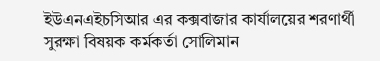ইউএনএইচসিআর এর কক্সবাজার কার্যালয়ের শরণার্থী সুরক্ষা বিষয়ক কর্মকর্তা সোলিমান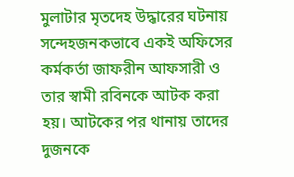মুলাটার মৃতদেহ উদ্ধারের ঘটনায় সন্দেহজনকভাবে একই অফিসের কর্মকর্তা জাফরীন আফসারী ও তার স্বামী রবিনকে আটক করা হয়। আটকের পর থানায় তাদের দুজনকে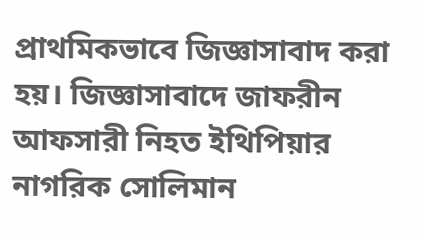প্রাথমিকভাবে জিজ্ঞাসাবাদ করা হয়। জিজ্ঞাসাবাদে জাফরীন আফসারী নিহত ইথিপিয়ার নাগরিক সোলিমান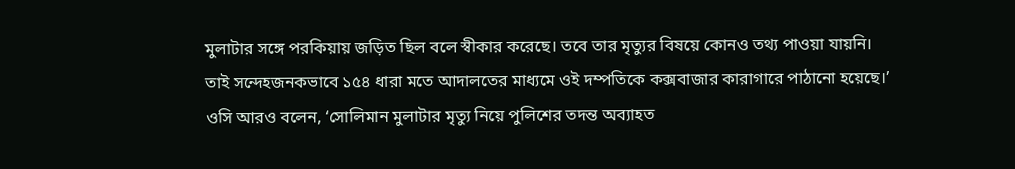মুলাটার সঙ্গে পরকিয়ায় জড়িত ছিল বলে স্বীকার করেছে। তবে তার মৃত্যুর বিষয়ে কোনও তথ্য পাওয়া যায়নি। তাই সন্দেহজনকভাবে ১৫৪ ধারা মতে আদালতের মাধ্যমে ওই দম্পতিকে কক্সবাজার কারাগারে পাঠানো হয়েছে।’
ওসি আরও বলেন, ‘সোলিমান মুলাটার মৃত্যু নিয়ে পুলিশের তদন্ত অব্যাহত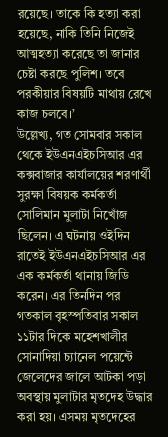রয়েছে। তাকে কি হত্যা করা হয়েছে, নাকি তিনি নিজেই আত্মহত্যা করেছে তা জানার চেষ্টা করছে পুলিশ। তবে পরকীয়ার বিষয়টি মাথায় রেখে কাজ চলবে।’
উল্লেখ্য, গত সোমবার সকাল থেকে ইউএনএইচসিআর এর কক্সবাজার কার্যালয়ের শরণার্থী সুরক্ষা বিষয়ক কর্মকর্তা সোলিমান মুলাটা নিখোঁজ ছিলেন। এ ঘটনায় ওইদিন রাতেই ইউএনএইচসিআর এর এক কর্মকর্তা থানায় জিডি করেন। এর তিনদিন পর গতকাল বৃহস্পতিবার সকাল ১১টার দিকে মহেশখালীর সোনাদিয়া চ্যানেল পয়েন্টে জেলেদের জালে আটকা পড়া অবস্থায় মুলাটার মৃতদেহ উদ্ধার করা হয়। এসময় মৃতদেহের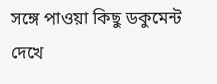সঙ্গে পাওয়া কিছু ডকুমেন্ট দেখে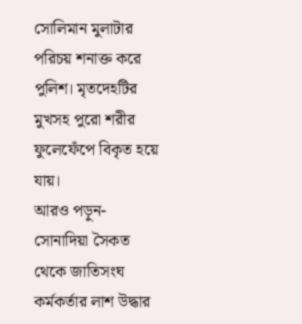সোলিমান মুলাটার পরিচয় শনাক্ত করে পুলিশ। মৃতদেহটির মুখসহ পুরো শরীর ফুলেফেঁপে বিকৃত হয়ে যায়।
আরও পড়ুন-
সোনাদিয়া সৈকত থেকে জাতিসংঘ কর্মকর্তার লাশ উদ্ধার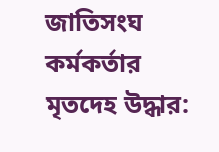জাতিসংঘ কর্মকর্তার মৃতদেহ উদ্ধার: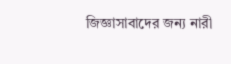জিজ্ঞাসাবাদের জন্য নারী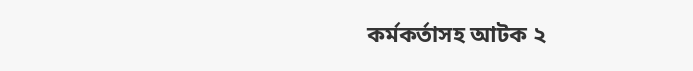কর্মকর্তাসহ আটক ২